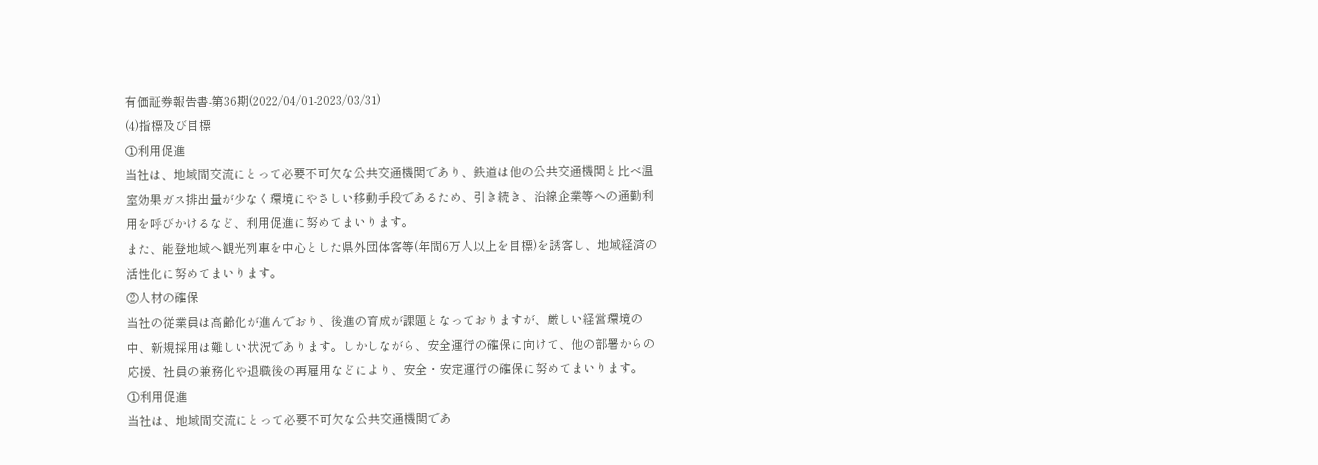有価証券報告書-第36期(2022/04/01-2023/03/31)
(4)指標及び目標
①利用促進
当社は、地域間交流にとって必要不可欠な公共交通機関であり、鉄道は他の公共交通機関と比べ温室効果ガス排出量が少なく環境にやさしい移動手段であるため、引き続き、沿線企業等への通勤利用を呼びかけるなど、利用促進に努めてまいります。
また、能登地域へ観光列車を中心とした県外団体客等(年間6万人以上を目標)を誘客し、地域経済の活性化に努めてまいります。
②人材の確保
当社の従業員は高齢化が進んでおり、後進の育成が課題となっておりますが、厳しい経営環境の中、新規採用は難しい状況であります。しかしながら、安全運行の確保に向けて、他の部署からの応援、社員の兼務化や退職後の再雇用などにより、安全・安定運行の確保に努めてまいります。
①利用促進
当社は、地域間交流にとって必要不可欠な公共交通機関であ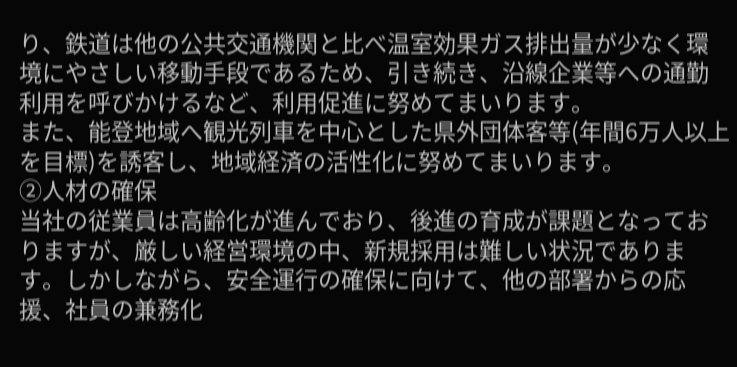り、鉄道は他の公共交通機関と比べ温室効果ガス排出量が少なく環境にやさしい移動手段であるため、引き続き、沿線企業等への通勤利用を呼びかけるなど、利用促進に努めてまいります。
また、能登地域へ観光列車を中心とした県外団体客等(年間6万人以上を目標)を誘客し、地域経済の活性化に努めてまいります。
②人材の確保
当社の従業員は高齢化が進んでおり、後進の育成が課題となっておりますが、厳しい経営環境の中、新規採用は難しい状況であります。しかしながら、安全運行の確保に向けて、他の部署からの応援、社員の兼務化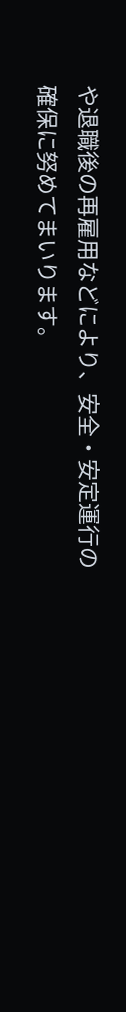や退職後の再雇用などにより、安全・安定運行の確保に努めてまいります。